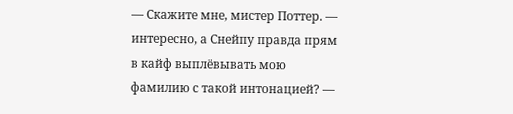— Скажите мне, мистер Поттер. — интересно, а Снейпу правда прям в кайф выплёвывать мою фамилию с такой интонацией? —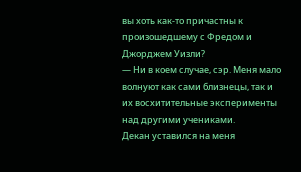вы хоть как-то причастны к произошедшему с Фредом и Джорджем Уизли?
— Ни в коем случае, сэр. Меня мало волнуют как сами близнецы, так и их восхитительные эксперименты над другими учениками.
Декан уставился на меня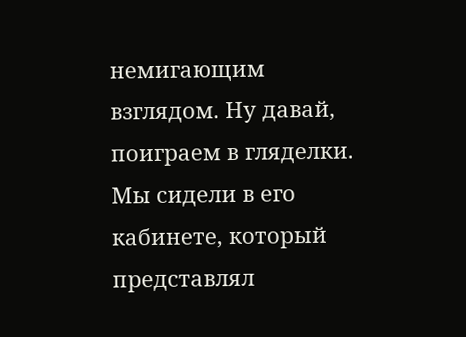немигающим взглядом. Ну давай, поиграем в гляделки. Мы сидели в его кабинете, который представлял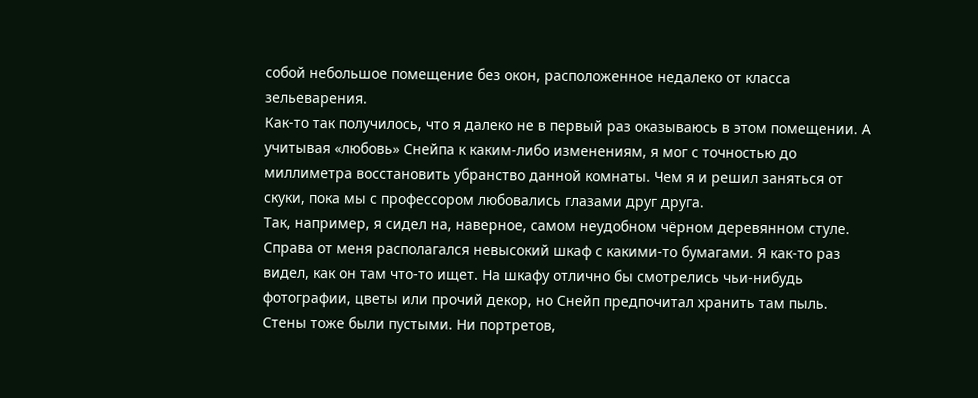собой небольшое помещение без окон, расположенное недалеко от класса зельеварения.
Как-то так получилось, что я далеко не в первый раз оказываюсь в этом помещении. А учитывая «любовь» Снейпа к каким-либо изменениям, я мог с точностью до миллиметра восстановить убранство данной комнаты. Чем я и решил заняться от скуки, пока мы с профессором любовались глазами друг друга.
Так, например, я сидел на, наверное, самом неудобном чёрном деревянном стуле. Справа от меня располагался невысокий шкаф с какими-то бумагами. Я как-то раз видел, как он там что-то ищет. На шкафу отлично бы смотрелись чьи-нибудь фотографии, цветы или прочий декор, но Снейп предпочитал хранить там пыль.
Стены тоже были пустыми. Ни портретов,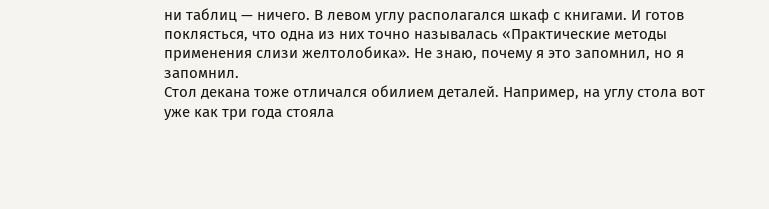ни таблиц — ничего. В левом углу располагался шкаф с книгами. И готов поклясться, что одна из них точно называлась «Практические методы применения слизи желтолобика». Не знаю, почему я это запомнил, но я запомнил.
Стол декана тоже отличался обилием деталей. Например, на углу стола вот уже как три года стояла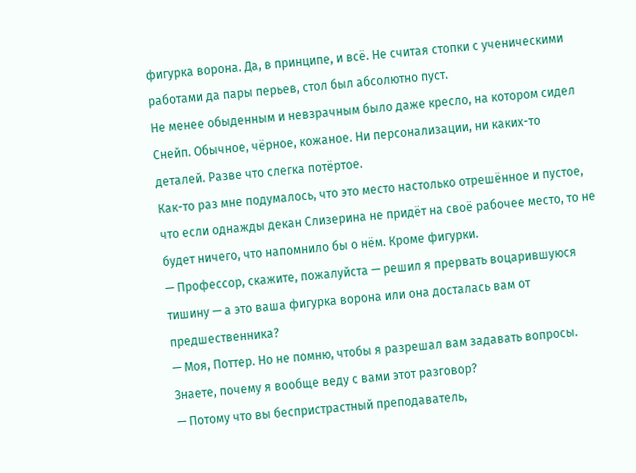фигурка ворона. Да, в принципе, и всё. Не считая стопки с ученическими работами да пары перьев, стол был абсолютно пуст.
Не менее обыденным и невзрачным было даже кресло, на котором сидел Снейп. Обычное, чёрное, кожаное. Ни персонализации, ни каких-то деталей. Разве что слегка потёртое.
Как-то раз мне подумалось, что это место настолько отрешённое и пустое, что если однажды декан Слизерина не придёт на своё рабочее место, то не будет ничего, что напомнило бы о нём. Кроме фигурки.
— Профессор, скажите, пожалуйста — решил я прервать воцарившуюся тишину — а это ваша фигурка ворона или она досталась вам от предшественника?
— Моя, Поттер. Но не помню, чтобы я разрешал вам задавать вопросы. Знаете, почему я вообще веду с вами этот разговор?
— Потому что вы беспристрастный преподаватель,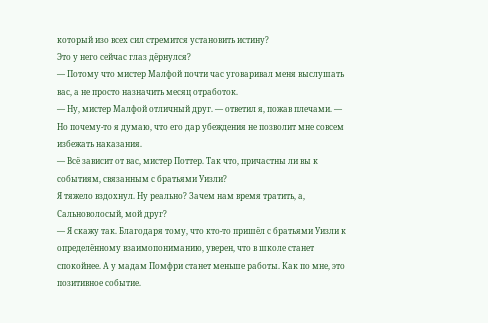который изо всех сил стремится установить истину?
Это у него сейчас глаз дёрнулся?
— Потому что мистер Малфой почти час уговаривал меня выслушать вас, а не просто назначить месяц отработок.
— Ну, мистер Малфой отличный друг. — ответил я, пожав плечами. — Но почему-то я думаю, что его дар убеждения не позволит мне совсем избежать наказания.
— Всё зависит от вас, мистер Поттер. Так что, причастны ли вы к событиям, связанным с братьями Уизли?
Я тяжело вздохнул. Ну реально? Зачем нам время тратить, а, Сальноволосый, мой друг?
— Я скажу так. Благодаря тому, что кто-то пришёл с братьями Уизли к определённому взаимопониманию, уверен, что в школе станет спокойнее. А у мадам Помфри станет меньше работы. Как по мне, это позитивное событие.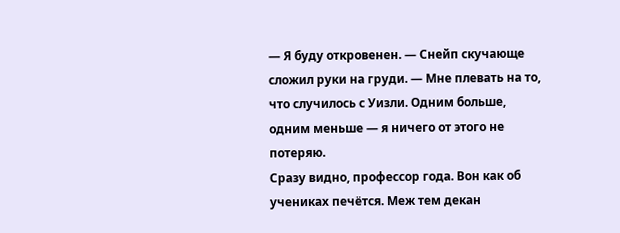— Я буду откровенен. — Снейп скучающе сложил руки на груди. — Мне плевать на то, что случилось с Уизли. Одним больше, одним меньше — я ничего от этого не потеряю.
Сразу видно, профессор года. Вон как об учениках печётся. Меж тем декан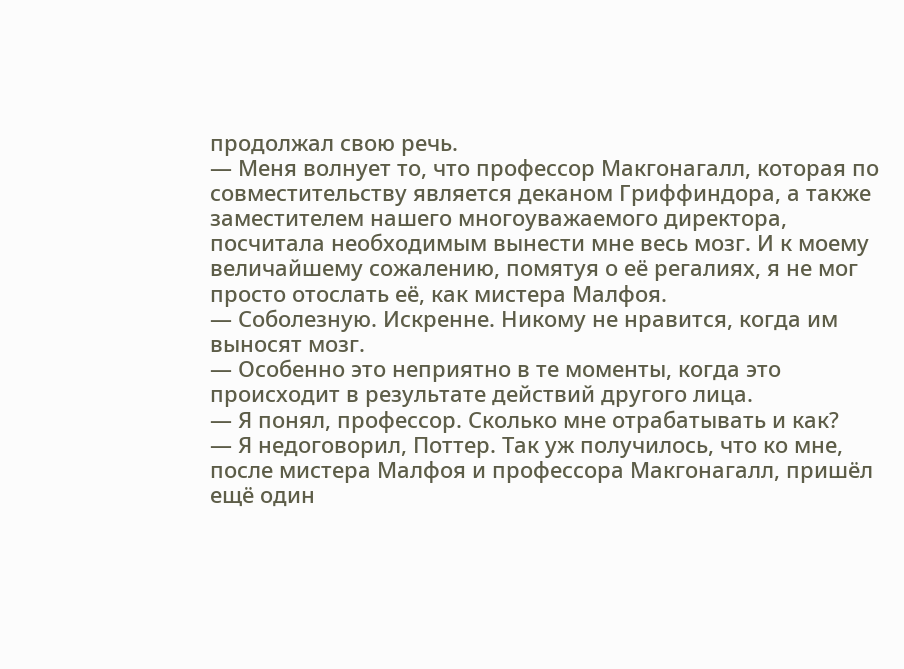продолжал свою речь.
— Меня волнует то, что профессор Макгонагалл, которая по совместительству является деканом Гриффиндора, а также заместителем нашего многоуважаемого директора, посчитала необходимым вынести мне весь мозг. И к моему величайшему сожалению, помятуя о её регалиях, я не мог просто отослать её, как мистера Малфоя.
— Соболезную. Искренне. Никому не нравится, когда им выносят мозг.
— Особенно это неприятно в те моменты, когда это происходит в результате действий другого лица.
— Я понял, профессор. Сколько мне отрабатывать и как?
— Я недоговорил, Поттер. Так уж получилось, что ко мне, после мистера Малфоя и профессора Макгонагалл, пришёл ещё один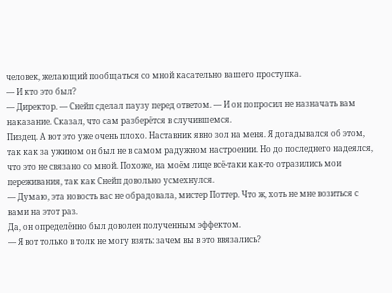человек, желающий пообщаться со мной касательно вашего проступка.
— И кто это был?
— Директор. — Снейп сделал паузу перед ответом. — И он попросил не назначать вам наказание. Сказал, что сам разберётся в случившемся.
Пиздец. А вот это уже очень плохо. Наставник явно зол на меня. Я догадывался об этом, так как за ужином он был не в самом радужном настроении. Но до последнего надеялся, что это не связано со мной. Похоже, на моём лице всё-таки как-то отразились мои переживания, так как Снейп довольно усмехнулся.
— Думаю, эта новость вас не обрадовала, мистер Поттер. Что ж, хоть не мне возиться с вами на этот раз.
Да, он определённо был доволен полученным эффектом.
— Я вот только в толк не могу взять: зачем вы в это ввязались?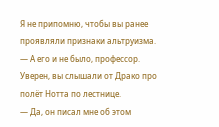Я не припомню, чтобы вы ранее проявляли признаки альтруизма.
— А его и не было, профессор. Уверен, вы слышали от Драко про полёт Нотта по лестнице.
— Да, он писал мне об этом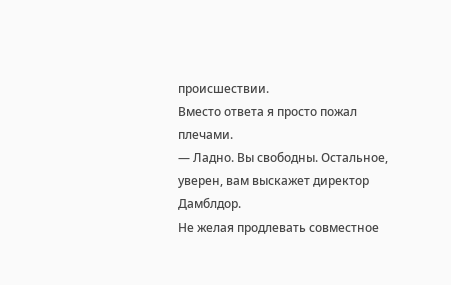происшествии.
Вместо ответа я просто пожал плечами.
— Ладно. Вы свободны. Остальное, уверен, вам выскажет директор Дамблдор.
Не желая продлевать совместное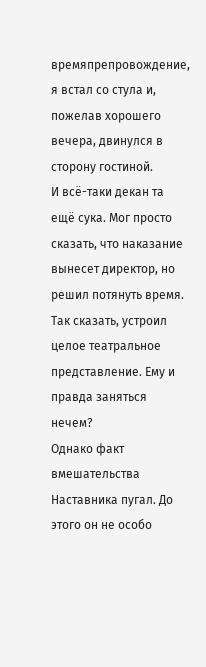времяпрепровождение, я встал со стула и, пожелав хорошего вечера, двинулся в сторону гостиной.
И всё-таки декан та ещё сука. Мог просто сказать, что наказание вынесет директор, но решил потянуть время. Так сказать, устроил целое театральное представление. Ему и правда заняться нечем?
Однако факт вмешательства Наставника пугал. До этого он не особо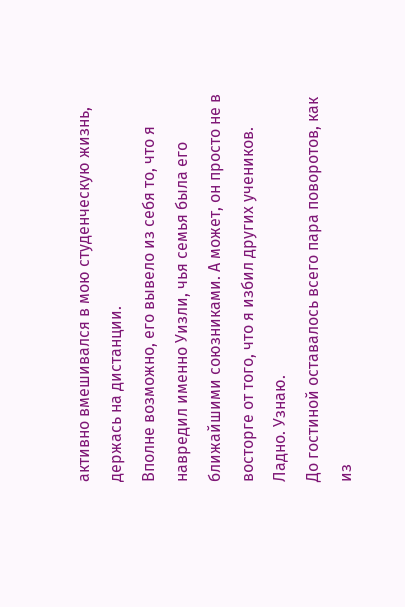активно вмешивался в мою студенческую жизнь, держась на дистанции.
Вполне возможно, его вывело из себя то, что я навредил именно Уизли, чья семья была его ближайшими союзниками. А может, он просто не в восторге от того, что я избил других учеников. Ладно. Узнаю.
До гостиной оставалось всего пара поворотов, как из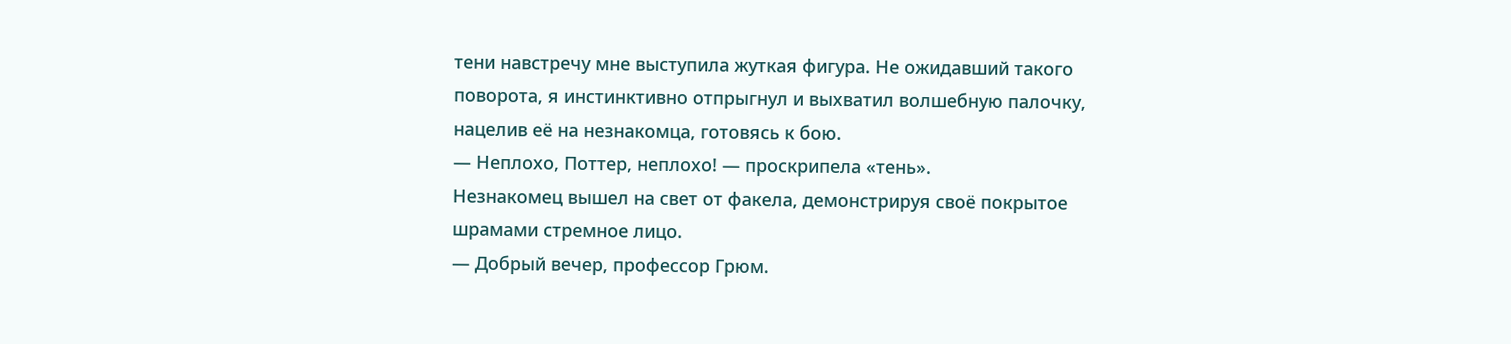тени навстречу мне выступила жуткая фигура. Не ожидавший такого поворота, я инстинктивно отпрыгнул и выхватил волшебную палочку, нацелив её на незнакомца, готовясь к бою.
— Неплохо, Поттер, неплохо! — проскрипела «тень».
Незнакомец вышел на свет от факела, демонстрируя своё покрытое шрамами стремное лицо.
— Добрый вечер, профессор Грюм.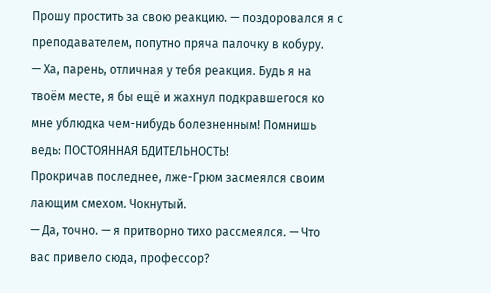Прошу простить за свою реакцию. — поздоровался я с преподавателем, попутно пряча палочку в кобуру.
— Ха, парень, отличная у тебя реакция. Будь я на твоём месте, я бы ещё и жахнул подкравшегося ко мне ублюдка чем-нибудь болезненным! Помнишь ведь: ПОСТОЯННАЯ БДИТЕЛЬНОСТЬ!
Прокричав последнее, лже-Грюм засмеялся своим лающим смехом. Чокнутый.
— Да, точно. — я притворно тихо рассмеялся. — Что вас привело сюда, профессор?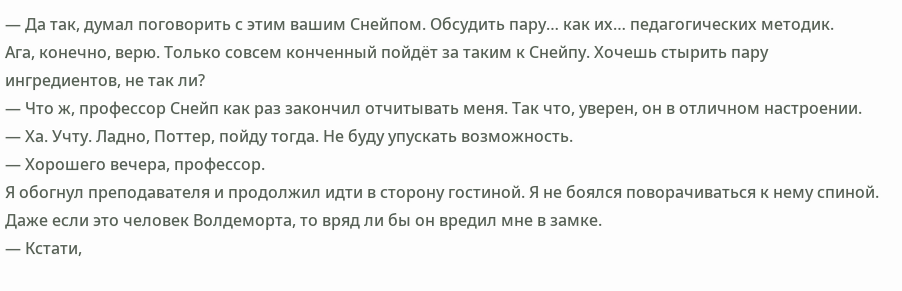— Да так, думал поговорить с этим вашим Снейпом. Обсудить пару… как их… педагогических методик.
Ага, конечно, верю. Только совсем конченный пойдёт за таким к Снейпу. Хочешь стырить пару ингредиентов, не так ли?
— Что ж, профессор Снейп как раз закончил отчитывать меня. Так что, уверен, он в отличном настроении.
— Ха. Учту. Ладно, Поттер, пойду тогда. Не буду упускать возможность.
— Хорошего вечера, профессор.
Я обогнул преподавателя и продолжил идти в сторону гостиной. Я не боялся поворачиваться к нему спиной. Даже если это человек Волдеморта, то вряд ли бы он вредил мне в замке.
— Кстати,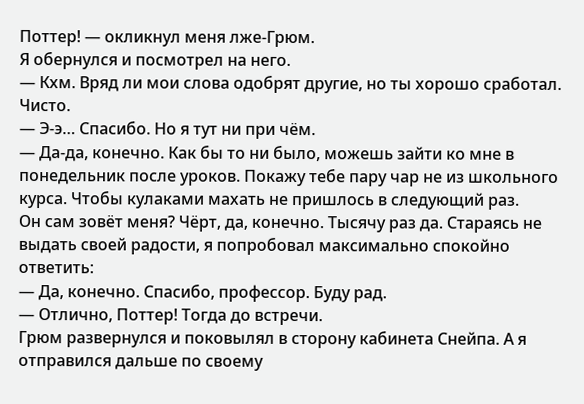Поттер! — окликнул меня лже-Грюм.
Я обернулся и посмотрел на него.
— Кхм. Вряд ли мои слова одобрят другие, но ты хорошо сработал. Чисто.
— Э-э… Спасибо. Но я тут ни при чём.
— Да-да, конечно. Как бы то ни было, можешь зайти ко мне в понедельник после уроков. Покажу тебе пару чар не из школьного курса. Чтобы кулаками махать не пришлось в следующий раз.
Он сам зовёт меня? Чёрт, да, конечно. Тысячу раз да. Стараясь не выдать своей радости, я попробовал максимально спокойно ответить:
— Да, конечно. Спасибо, профессор. Буду рад.
— Отлично, Поттер! Тогда до встречи.
Грюм развернулся и поковылял в сторону кабинета Снейпа. А я отправился дальше по своему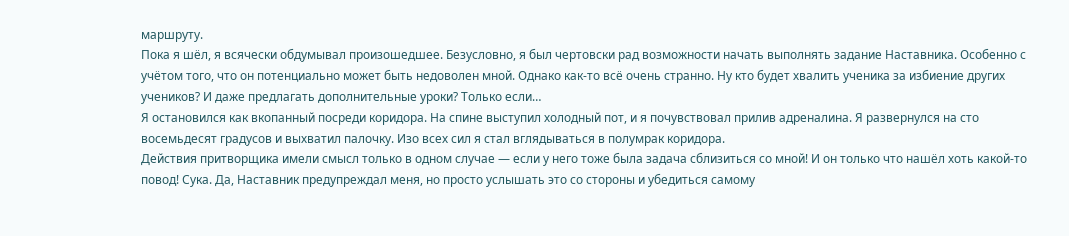маршруту.
Пока я шёл, я всячески обдумывал произошедшее. Безусловно, я был чертовски рад возможности начать выполнять задание Наставника. Особенно с учётом того, что он потенциально может быть недоволен мной. Однако как-то всё очень странно. Ну кто будет хвалить ученика за избиение других учеников? И даже предлагать дополнительные уроки? Только если…
Я остановился как вкопанный посреди коридора. На спине выступил холодный пот, и я почувствовал прилив адреналина. Я развернулся на сто восемьдесят градусов и выхватил палочку. Изо всех сил я стал вглядываться в полумрак коридора.
Действия притворщика имели смысл только в одном случае — если у него тоже была задача сблизиться со мной! И он только что нашёл хоть какой-то повод! Сука. Да, Наставник предупреждал меня, но просто услышать это со стороны и убедиться самому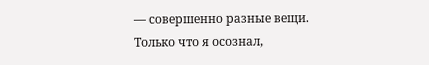— совершенно разные вещи.
Только что я осознал,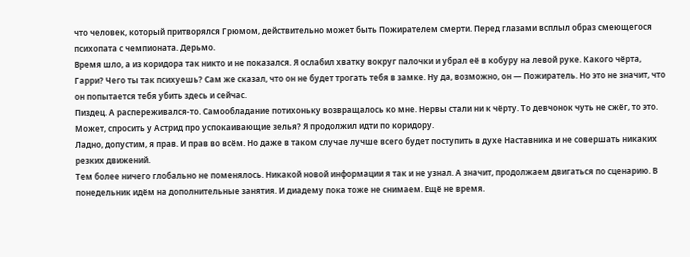что человек, который притворялся Грюмом, действительно может быть Пожирателем смерти. Перед глазами всплыл образ смеющегося психопата с чемпионата. Дерьмо.
Время шло, а из коридора так никто и не показался. Я ослабил хватку вокруг палочки и убрал её в кобуру на левой руке. Какого чёрта, Гарри? Чего ты так психуешь? Сам же сказал, что он не будет трогать тебя в замке. Ну да, возможно, он — Пожиратель. Но это не значит, что он попытается тебя убить здесь и сейчас.
Пиздец. А распереживался-то. Самообладание потихоньку возвращалось ко мне. Нервы стали ни к чёрту. То девчонок чуть не сжёг, то это. Может, спросить у Астрид про успокаивающие зелья? Я продолжил идти по коридору.
Ладно, допустим, я прав. И прав во всём. Но даже в таком случае лучше всего будет поступить в духе Наставника и не совершать никаких резких движений.
Тем более ничего глобально не поменялось. Никакой новой информации я так и не узнал. А значит, продолжаем двигаться по сценарию. В понедельник идём на дополнительные занятия. И диадему пока тоже не снимаем. Ещё не время.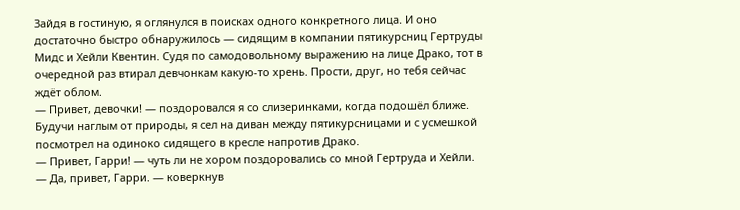Зайдя в гостиную, я оглянулся в поисках одного конкретного лица. И оно достаточно быстро обнаружилось — сидящим в компании пятикурсниц Гертруды Мидс и Хейли Квентин. Судя по самодовольному выражению на лице Драко, тот в очередной раз втирал девчонкам какую-то хрень. Прости, друг, но тебя сейчас ждёт облом.
— Привет, девочки! — поздоровался я со слизеринками, когда подошёл ближе.
Будучи наглым от природы, я сел на диван между пятикурсницами и с усмешкой посмотрел на одиноко сидящего в кресле напротив Драко.
— Привет, Гарри! — чуть ли не хором поздоровались со мной Гертруда и Хейли.
— Да, привет, Гарри. — коверкнув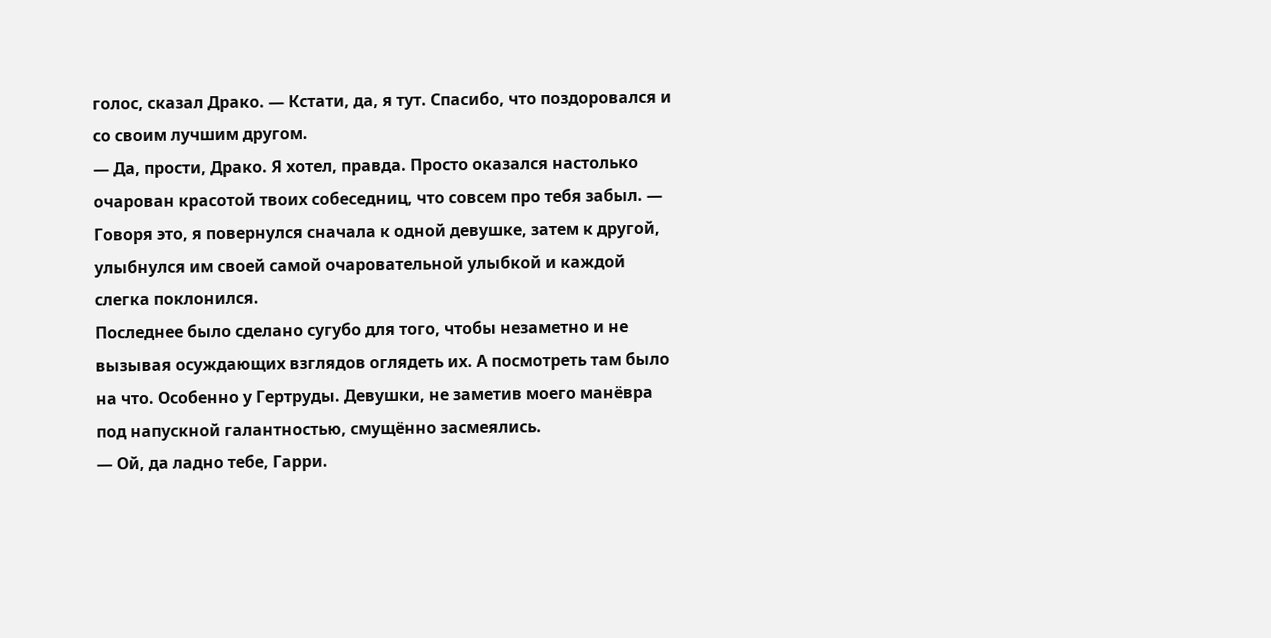голос, сказал Драко. — Кстати, да, я тут. Спасибо, что поздоровался и со своим лучшим другом.
— Да, прости, Драко. Я хотел, правда. Просто оказался настолько очарован красотой твоих собеседниц, что совсем про тебя забыл. — Говоря это, я повернулся сначала к одной девушке, затем к другой, улыбнулся им своей самой очаровательной улыбкой и каждой слегка поклонился.
Последнее было сделано сугубо для того, чтобы незаметно и не вызывая осуждающих взглядов оглядеть их. А посмотреть там было на что. Особенно у Гертруды. Девушки, не заметив моего манёвра под напускной галантностью, смущённо засмеялись.
— Ой, да ладно тебе, Гарри.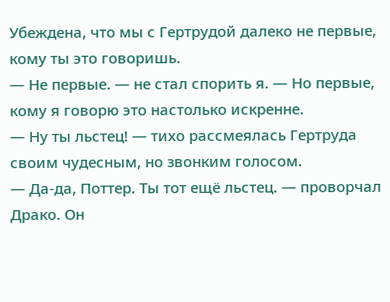Убеждена, что мы с Гертрудой далеко не первые, кому ты это говоришь.
— Не первые. — не стал спорить я. — Но первые, кому я говорю это настолько искренне.
— Ну ты льстец! — тихо рассмеялась Гертруда своим чудесным, но звонким голосом.
— Да-да, Поттер. Ты тот ещё льстец. — проворчал Драко. Он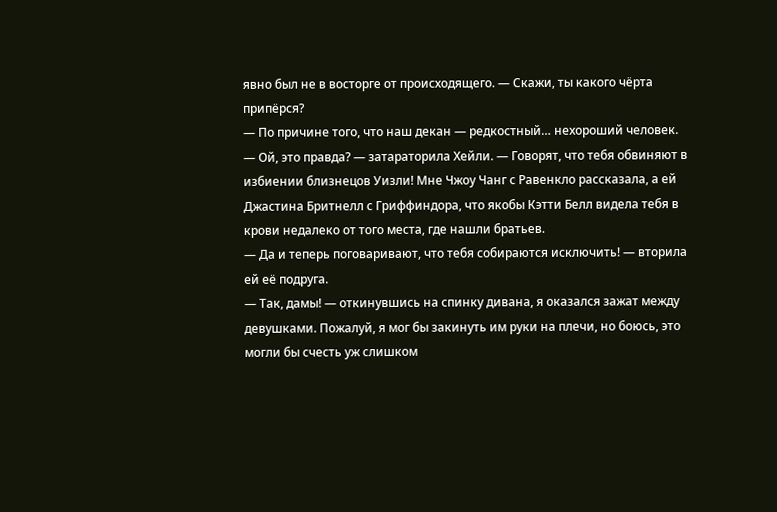явно был не в восторге от происходящего. — Скажи, ты какого чёрта припёрся?
— По причине того, что наш декан — редкостный… нехороший человек.
— Ой, это правда? — затараторила Хейли. — Говорят, что тебя обвиняют в избиении близнецов Уизли! Мне Чжоу Чанг с Равенкло рассказала, а ей Джастина Бритнелл с Гриффиндора, что якобы Кэтти Белл видела тебя в крови недалеко от того места, где нашли братьев.
— Да и теперь поговаривают, что тебя собираются исключить! — вторила ей её подруга.
— Так, дамы! — откинувшись на спинку дивана, я оказался зажат между девушками. Пожалуй, я мог бы закинуть им руки на плечи, но боюсь, это могли бы счесть уж слишком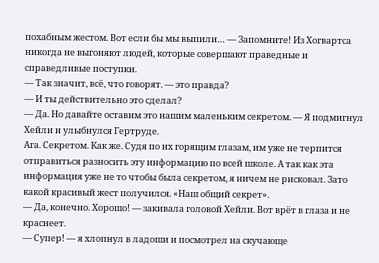похабным жестом. Вот если бы мы выпили… — Запомните! Из Хогвартса никогда не выгоняют людей, которые совершают праведные и справедливые поступки.
— Так значит, всё, что говорят. — это правда?
— И ты действительно это сделал?
— Да. Но давайте оставим это нашим маленьким секретом. — Я подмигнул Хейли и улыбнулся Гертруде.
Ага. Секретом. Как же. Судя по их горящим глазам, им уже не терпится отправиться разносить эту информацию по всей школе. А так как эта информация уже не то чтобы была секретом, я ничем не рисковал. Зато какой красивый жест получился. «Наш общий секрет».
— Да, конечно. Хорошо! — закивала головой Хейли. Вот врёт в глаза и не краснеет.
— Супер! — я хлопнул в ладоши и посмотрел на скучающе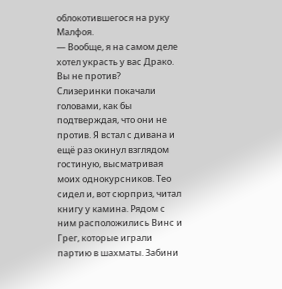облокотившегося на руку Малфоя.
— Вообще, я на самом деле хотел украсть у вас Драко. Вы не против?
Слизеринки покачали головами, как бы подтверждая, что они не против. Я встал с дивана и ещё раз окинул взглядом гостиную, высматривая моих однокурсников. Тео сидел и, вот сюрприз, читал книгу у камина. Рядом с ним расположились Винс и Грег, которые играли партию в шахматы. Забини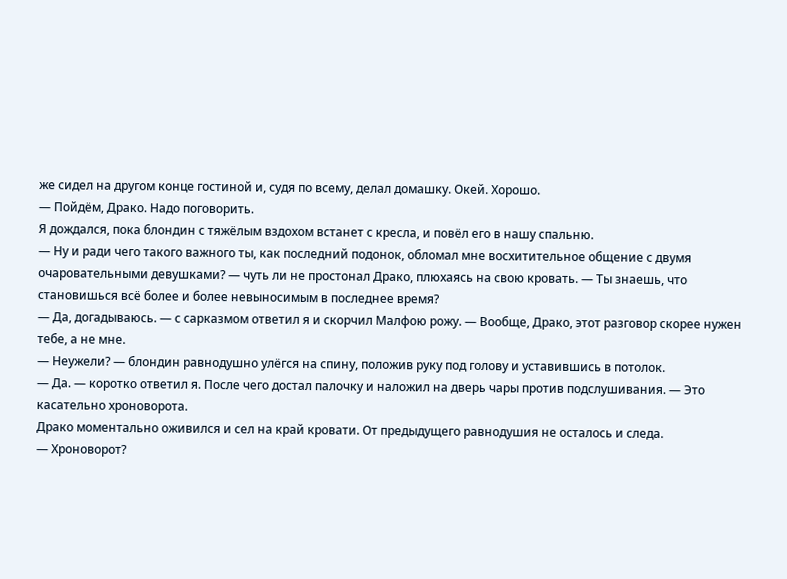же сидел на другом конце гостиной и, судя по всему, делал домашку. Окей. Хорошо.
— Пойдём, Драко. Надо поговорить.
Я дождался, пока блондин с тяжёлым вздохом встанет с кресла, и повёл его в нашу спальню.
— Ну и ради чего такого важного ты, как последний подонок, обломал мне восхитительное общение с двумя очаровательными девушками? — чуть ли не простонал Драко, плюхаясь на свою кровать. — Ты знаешь, что становишься всё более и более невыносимым в последнее время?
— Да, догадываюсь. — с сарказмом ответил я и скорчил Малфою рожу. — Вообще, Драко, этот разговор скорее нужен тебе, а не мне.
— Неужели? — блондин равнодушно улёгся на спину, положив руку под голову и уставившись в потолок.
— Да. — коротко ответил я. После чего достал палочку и наложил на дверь чары против подслушивания. — Это касательно хроноворота.
Драко моментально оживился и сел на край кровати. От предыдущего равнодушия не осталось и следа.
— Хроноворот?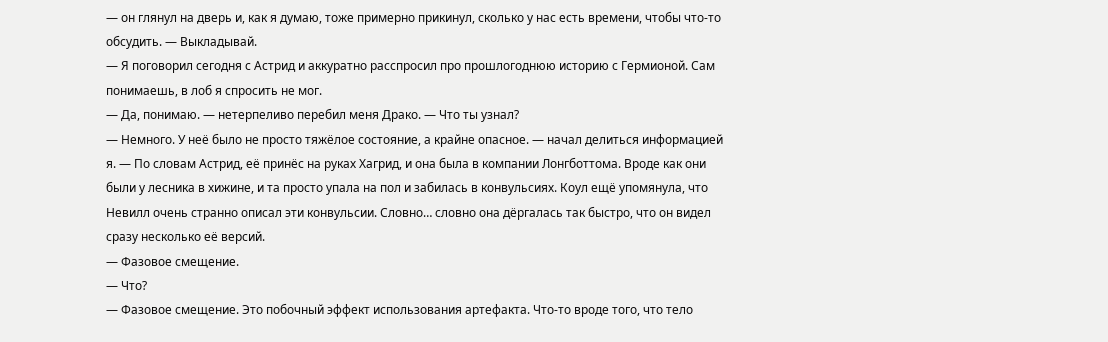— он глянул на дверь и, как я думаю, тоже примерно прикинул, сколько у нас есть времени, чтобы что-то обсудить. — Выкладывай.
— Я поговорил сегодня с Астрид и аккуратно расспросил про прошлогоднюю историю с Гермионой. Сам понимаешь, в лоб я спросить не мог.
— Да, понимаю. — нетерпеливо перебил меня Драко. — Что ты узнал?
— Немного. У неё было не просто тяжёлое состояние, а крайне опасное. — начал делиться информацией я. — По словам Астрид, её принёс на руках Хагрид, и она была в компании Лонгботтома. Вроде как они были у лесника в хижине, и та просто упала на пол и забилась в конвульсиях. Коул ещё упомянула, что Невилл очень странно описал эти конвульсии. Словно… словно она дёргалась так быстро, что он видел сразу несколько её версий.
— Фазовое смещение.
— Что?
— Фазовое смещение. Это побочный эффект использования артефакта. Что-то вроде того, что тело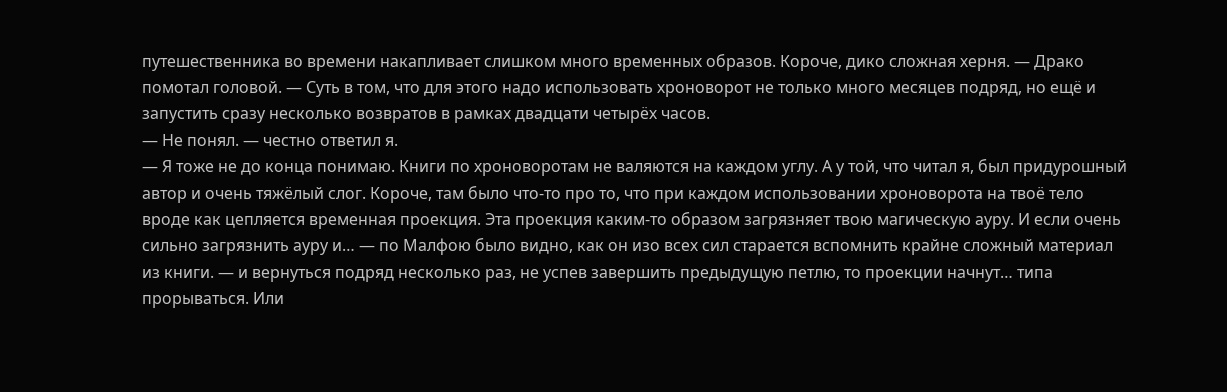путешественника во времени накапливает слишком много временных образов. Короче, дико сложная херня. — Драко помотал головой. — Суть в том, что для этого надо использовать хроноворот не только много месяцев подряд, но ещё и запустить сразу несколько возвратов в рамках двадцати четырёх часов.
— Не понял. — честно ответил я.
— Я тоже не до конца понимаю. Книги по хроноворотам не валяются на каждом углу. А у той, что читал я, был придурошный автор и очень тяжёлый слог. Короче, там было что-то про то, что при каждом использовании хроноворота на твоё тело вроде как цепляется временная проекция. Эта проекция каким-то образом загрязняет твою магическую ауру. И если очень сильно загрязнить ауру и… — по Малфою было видно, как он изо всех сил старается вспомнить крайне сложный материал из книги. — и вернуться подряд несколько раз, не успев завершить предыдущую петлю, то проекции начнут… типа прорываться. Или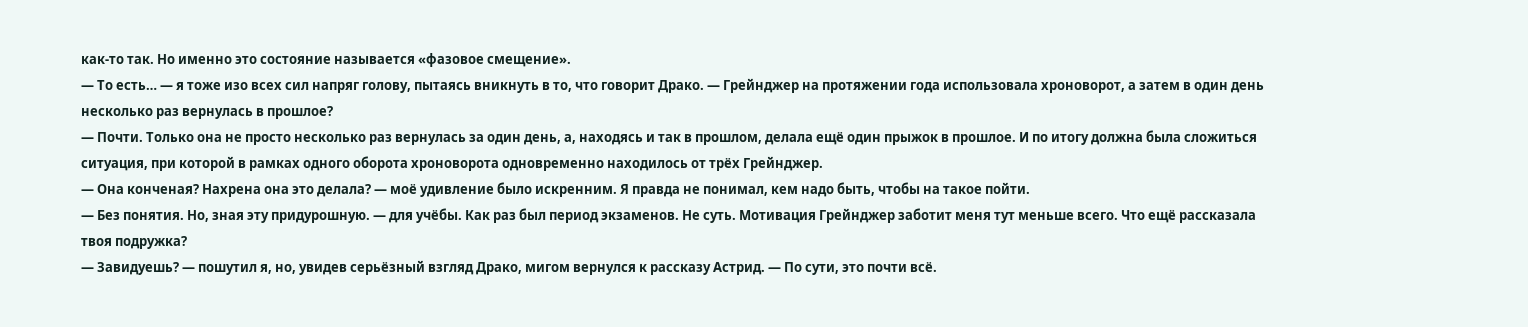как-то так. Но именно это состояние называется «фазовое смещение».
— То есть… — я тоже изо всех сил напряг голову, пытаясь вникнуть в то, что говорит Драко. — Грейнджер на протяжении года использовала хроноворот, а затем в один день несколько раз вернулась в прошлое?
— Почти. Только она не просто несколько раз вернулась за один день, а, находясь и так в прошлом, делала ещё один прыжок в прошлое. И по итогу должна была сложиться ситуация, при которой в рамках одного оборота хроноворота одновременно находилось от трёх Грейнджер.
— Она конченая? Нахрена она это делала? — моё удивление было искренним. Я правда не понимал, кем надо быть, чтобы на такое пойти.
— Без понятия. Но, зная эту придурошную. — для учёбы. Как раз был период экзаменов. Не суть. Мотивация Грейнджер заботит меня тут меньше всего. Что ещё рассказала твоя подружка?
— Завидуешь? — пошутил я, но, увидев серьёзный взгляд Драко, мигом вернулся к рассказу Астрид. — По сути, это почти всё.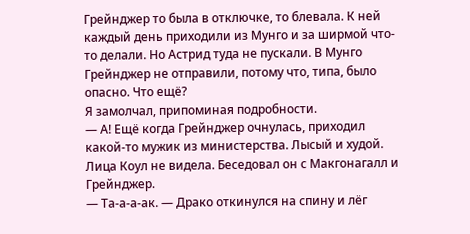Грейнджер то была в отключке, то блевала. К ней каждый день приходили из Мунго и за ширмой что-то делали. Но Астрид туда не пускали. В Мунго Грейнджер не отправили, потому что, типа, было опасно. Что ещё?
Я замолчал, припоминая подробности.
— А! Ещё когда Грейнджер очнулась, приходил какой-то мужик из министерства. Лысый и худой. Лица Коул не видела. Беседовал он с Макгонагалл и Грейнджер.
— Та-а-а-ак. — Драко откинулся на спину и лёг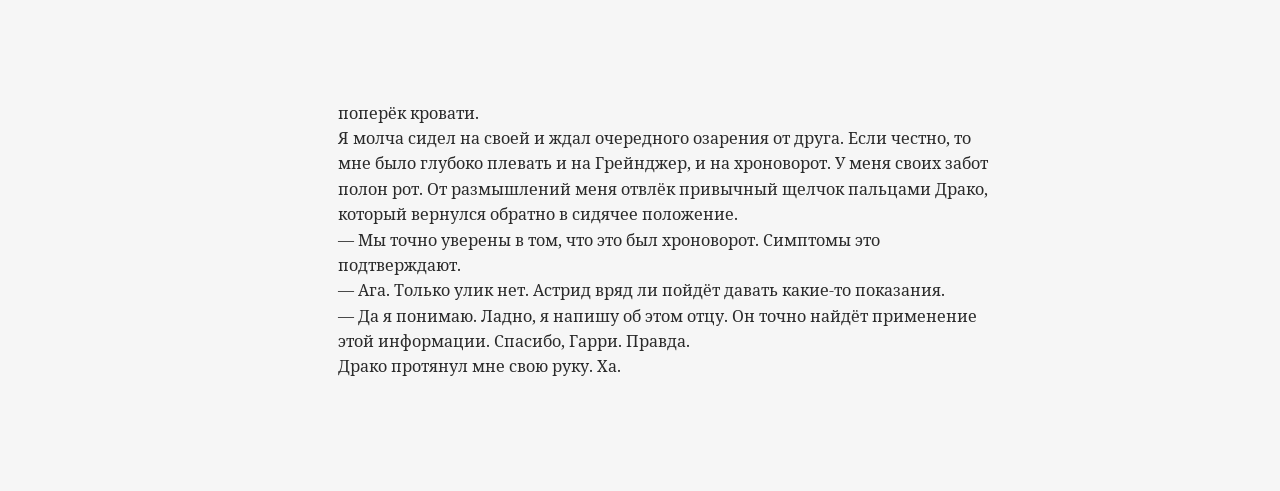поперёк кровати.
Я молча сидел на своей и ждал очередного озарения от друга. Если честно, то мне было глубоко плевать и на Грейнджер, и на хроноворот. У меня своих забот полон рот. От размышлений меня отвлёк привычный щелчок пальцами Драко, который вернулся обратно в сидячее положение.
— Мы точно уверены в том, что это был хроноворот. Симптомы это подтверждают.
— Ага. Только улик нет. Астрид вряд ли пойдёт давать какие-то показания.
— Да я понимаю. Ладно, я напишу об этом отцу. Он точно найдёт применение этой информации. Спасибо, Гарри. Правда.
Драко протянул мне свою руку. Ха.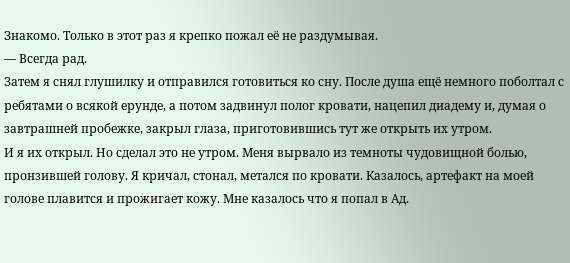Знакомо. Только в этот раз я крепко пожал её не раздумывая.
— Всегда рад.
Затем я снял глушилку и отправился готовиться ко сну. После душа ещё немного поболтал с ребятами о всякой ерунде, а потом задвинул полог кровати, нацепил диадему и, думая о завтрашней пробежке, закрыл глаза, приготовившись тут же открыть их утром.
И я их открыл. Но сделал это не утром. Меня вырвало из темноты чудовищной болью, пронзившей голову. Я кричал, стонал, метался по кровати. Казалось, артефакт на моей голове плавится и прожигает кожу. Мне казалось что я попал в Ад.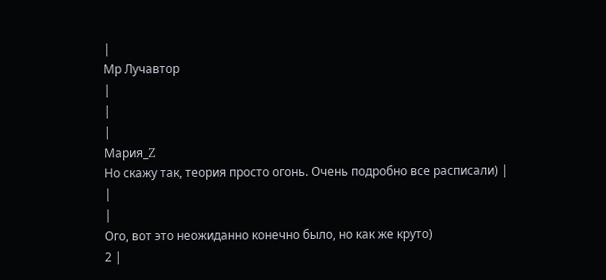|
Мр Лучавтор
|
|
|
Мария_Z
Но скажу так, теория просто огонь. Очень подробно все расписали) |
|
|
Ого, вот это неожиданно конечно было, но как же круто)
2 |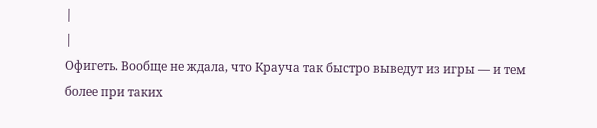|
|
Офигеть. Вообще не ждала, что Крауча так быстро выведут из игры — и тем более при таких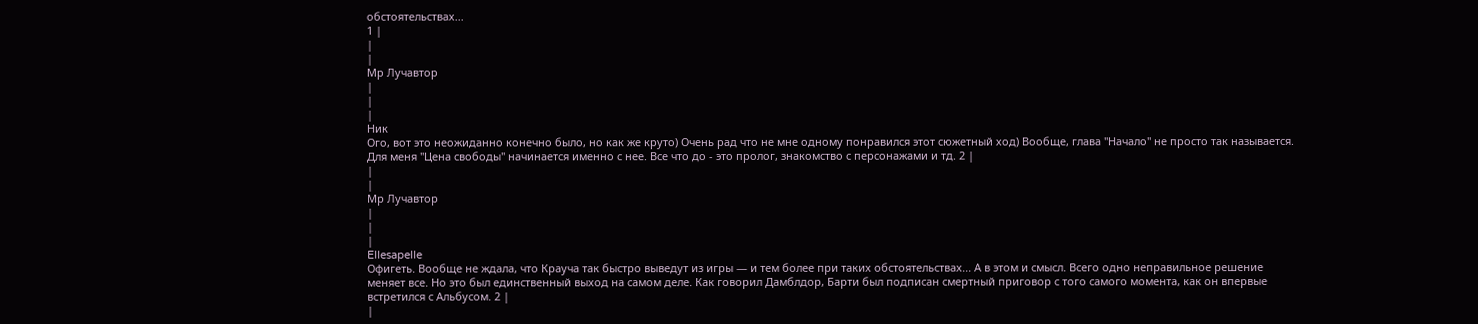обстоятельствах...
1 |
|
|
Мр Лучавтор
|
|
|
Ник
Ого, вот это неожиданно конечно было, но как же круто) Очень рад что не мне одному понравился этот сюжетный ход) Вообще, глава "Начало" не просто так называется. Для меня "Цена свободы" начинается именно с нее. Все что до - это пролог, знакомство с персонажами и тд. 2 |
|
|
Мр Лучавтор
|
|
|
Ellesapelle
Офигеть. Вообще не ждала, что Крауча так быстро выведут из игры — и тем более при таких обстоятельствах... А в этом и смысл. Всего одно неправильное решение меняет все. Но это был единственный выход на самом деле. Как говорил Дамблдор, Барти был подписан смертный приговор с того самого момента, как он впервые встретился с Альбусом. 2 |
|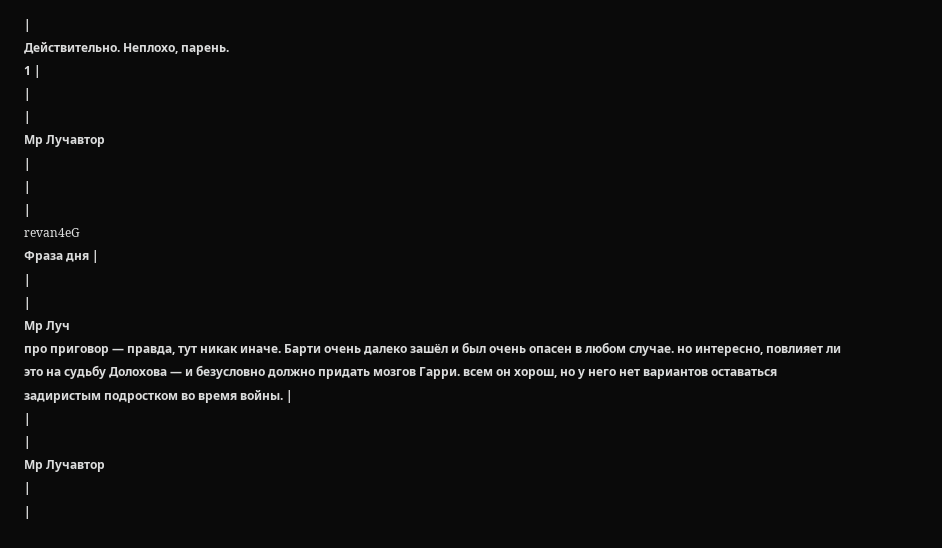|
Действительно. Неплохо, парень.
1 |
|
|
Мр Лучавтор
|
|
|
revan4eG
Фраза дня |
|
|
Мр Луч
про приговор — правда, тут никак иначе. Барти очень далеко зашёл и был очень опасен в любом случае. но интересно, повлияет ли это на судьбу Долохова — и безусловно должно придать мозгов Гарри. всем он хорош, но у него нет вариантов оставаться задиристым подростком во время войны. |
|
|
Мр Лучавтор
|
|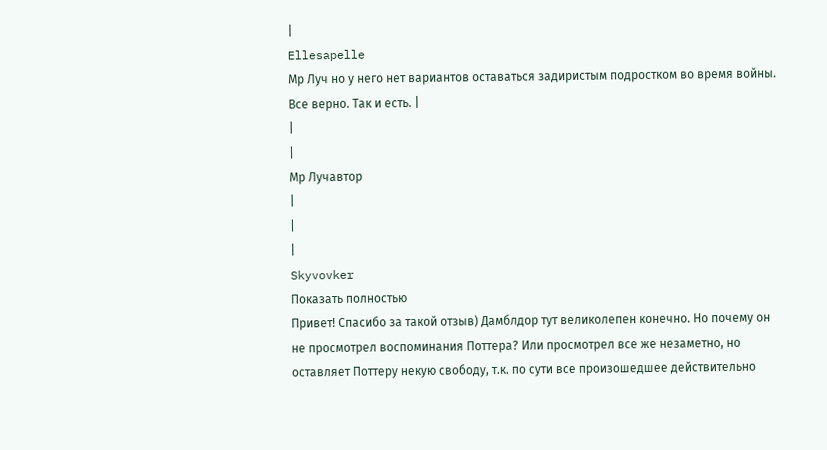|
Ellesapelle
Мр Луч но у него нет вариантов оставаться задиристым подростком во время войны. Все верно. Так и есть. |
|
|
Мр Лучавтор
|
|
|
Skyvovker
Показать полностью
Привет! Спасибо за такой отзыв) Дамблдор тут великолепен конечно. Но почему он не просмотрел воспоминания Поттера? Или просмотрел все же незаметно, но оставляет Поттеру некую свободу, т.к. по сути все произошедшее действительно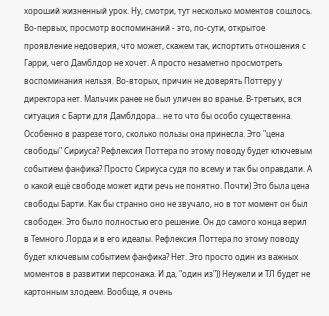хороший жизненный урок. Ну, смотри, тут несколько моментов сошлось. Во-первых, просмотр воспоминаний - это, по-сути, открытое проявление недоверия, что может, скажем так, испортить отношения с Гарри, чего Дамблдор не хочет. А просто незаметно просмотреть воспоминания нельзя. Во-вторых, причин не доверять Поттеру у директора нет. Мальчик ранее не был уличен во вранье. В-третьих, вся ситуация с Барти для Дамблдора... не то что бы особо существенна. Особенно в разрезе того, сколько пользы она принесла. Это "цена свободы" Сириуса? Рефлексия Поттера по этому поводу будет ключевым событием фанфика? Просто Сириуса судя по всему и так бы оправдали. А о какой ещё свободе может идти речь не понятно. Почти) Это была цена свободы Барти. Как бы странно оно не звучало, но в тот момент он был свободен. Это было полностью его решение. Он до самого конца верил в Темного Лорда и в его идеалы. Рефлексия Поттера по этому поводу будет ключевым событием фанфика? Нет. Это просто один из важных моментов в развитии персонажа. И да, "один из")) Неужели и ТЛ будет не картонным злодеем. Вообще, я очень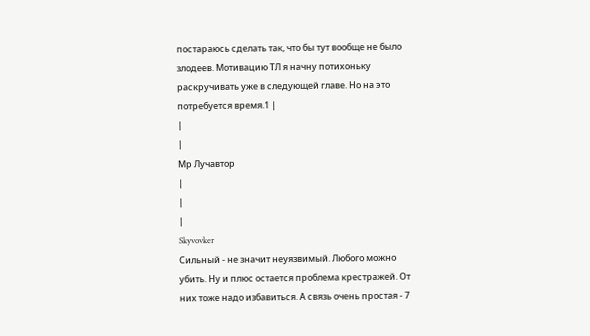постараюсь сделать так, что бы тут вообще не было злодеев. Мотивацию ТЛ я начну потихоньку раскручивать уже в следующей главе. Но на это потребуется время.1 |
|
|
Мр Лучавтор
|
|
|
Skyvovker
Сильный - не значит неуязвимый. Любого можно убить. Ну и плюс остается проблема крестражей. От них тоже надо избавиться. А связь очень простая - 7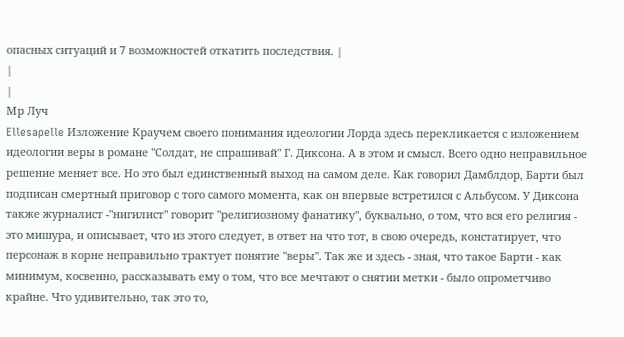опасных ситуаций и 7 возможностей откатить последствия. |
|
|
Мр Луч
Ellesapelle Изложение Краучем своего понимания идеологии Лорда здесь перекликается с изложением идеологии веры в романе "Солдат, не спрашивай" Г. Диксона. А в этом и смысл. Всего одно неправильное решение меняет все. Но это был единственный выход на самом деле. Как говорил Дамблдор, Барти был подписан смертный приговор с того самого момента, как он впервые встретился с Альбусом. У Диксона также журналист -"нигилист" говорит "религиозному фанатику", буквально, о том, что вся его религия - это мишура, и описывает, что из этого следует, в ответ на что тот, в свою очередь, констатирует, что персонаж в корне неправильно трактует понятие "веры". Так же и здесь - зная, что такое Барти - как минимум, косвенно, рассказывать ему о том, что все мечтают о снятии метки - было опрометчиво крайне. Что удивительно, так это то,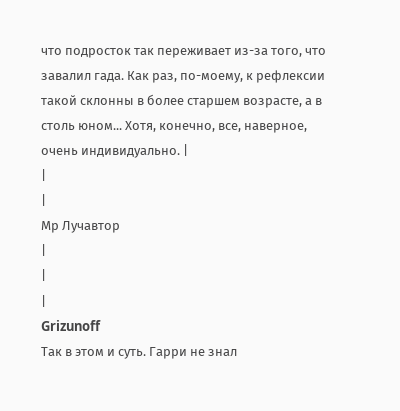что подросток так переживает из-за того, что завалил гада. Как раз, по-моему, к рефлексии такой склонны в более старшем возрасте, а в столь юном... Хотя, конечно, все, наверное, очень индивидуально. |
|
|
Мр Лучавтор
|
|
|
Grizunoff
Так в этом и суть. Гарри не знал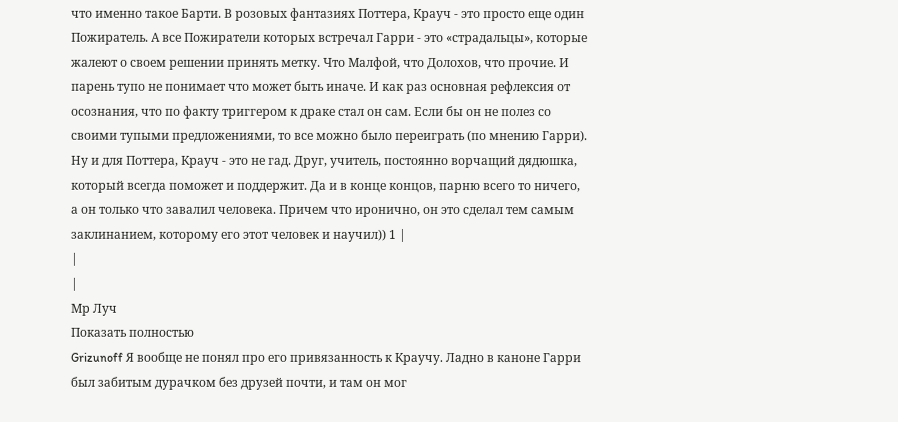что именно такое Барти. В розовых фантазиях Поттера, Крауч - это просто еще один Пожиратель. А все Пожиратели которых встречал Гарри - это «страдальцы», которые жалеют о своем решении принять метку. Что Малфой, что Долохов, что прочие. И парень тупо не понимает что может быть иначе. И как раз основная рефлексия от осознания, что по факту триггером к драке стал он сам. Если бы он не полез со своими тупыми предложениями, то все можно было переиграть (по мнению Гарри). Ну и для Поттера, Крауч - это не гад. Друг, учитель, постоянно ворчащий дядюшка, который всегда поможет и поддержит. Да и в конце концов, парню всего то ничего, а он только что завалил человека. Причем что иронично, он это сделал тем самым заклинанием, которому его этот человек и научил)) 1 |
|
|
Мр Луч
Показать полностью
Grizunoff Я вообще не понял про его привязанность к Краучу. Ладно в каноне Гарри был забитым дурачком без друзей почти, и там он мог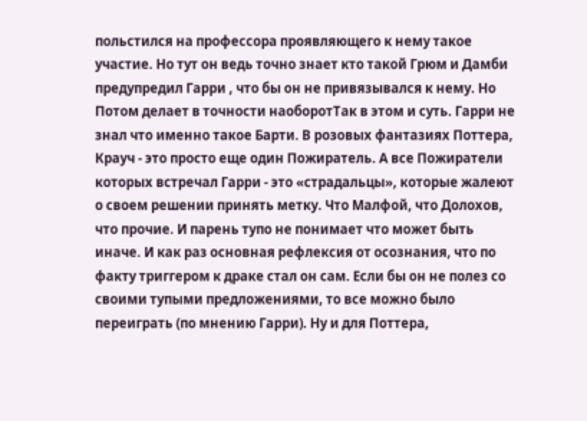польстился на профессора проявляющего к нему такое участие. Но тут он ведь точно знает кто такой Грюм и Дамби предупредил Гарри , что бы он не привязывался к нему. Но Потом делает в точности наоборотТак в этом и суть. Гарри не знал что именно такое Барти. В розовых фантазиях Поттера, Крауч - это просто еще один Пожиратель. А все Пожиратели которых встречал Гарри - это «страдальцы», которые жалеют о своем решении принять метку. Что Малфой, что Долохов, что прочие. И парень тупо не понимает что может быть иначе. И как раз основная рефлексия от осознания, что по факту триггером к драке стал он сам. Если бы он не полез со своими тупыми предложениями, то все можно было переиграть (по мнению Гарри). Ну и для Поттера,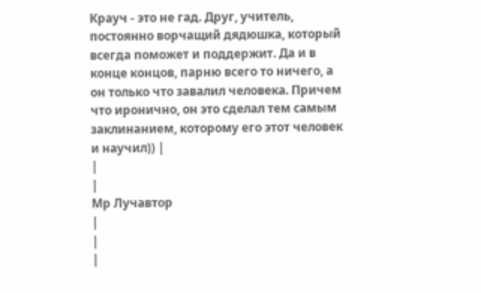Крауч - это не гад. Друг, учитель, постоянно ворчащий дядюшка, который всегда поможет и поддержит. Да и в конце концов, парню всего то ничего, а он только что завалил человека. Причем что иронично, он это сделал тем самым заклинанием, которому его этот человек и научил)) |
|
|
Мр Лучавтор
|
|
|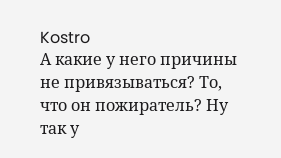Kostro
А какие у него причины не привязываться? То, что он пожиратель? Ну так у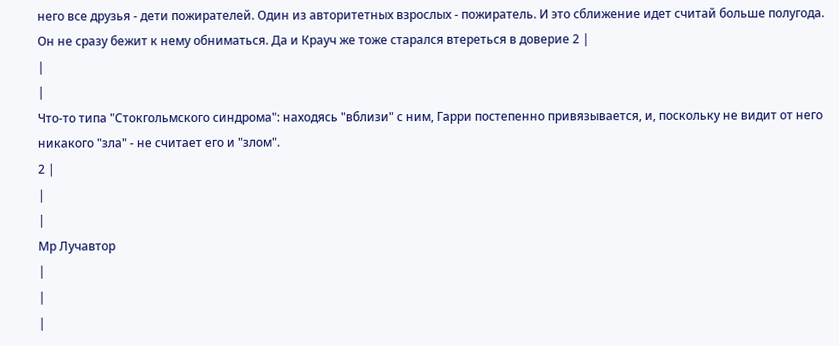него все друзья - дети пожирателей. Один из авторитетных взрослых - пожиратель. И это сближение идет считай больше полугода. Он не сразу бежит к нему обниматься. Да и Крауч же тоже старался втереться в доверие 2 |
|
|
Что-то типа "Стокгольмского синдрома": находясь "вблизи" с ним, Гарри постепенно привязывается, и, поскольку не видит от него никакого "зла" - не считает его и "злом".
2 |
|
|
Мр Лучавтор
|
|
|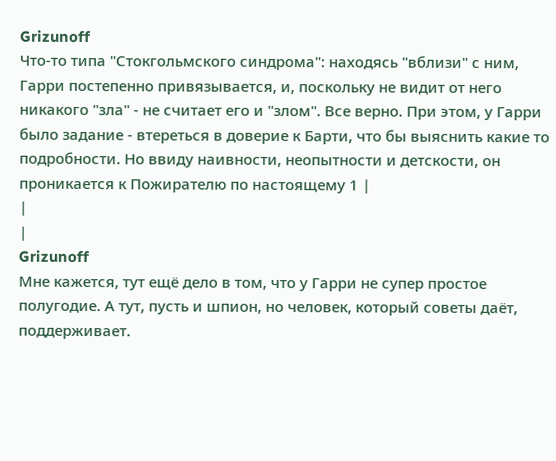Grizunoff
Что-то типа "Стокгольмского синдрома": находясь "вблизи" с ним, Гарри постепенно привязывается, и, поскольку не видит от него никакого "зла" - не считает его и "злом". Все верно. При этом, у Гарри было задание - втереться в доверие к Барти, что бы выяснить какие то подробности. Но ввиду наивности, неопытности и детскости, он проникается к Пожирателю по настоящему 1 |
|
|
Grizunoff
Мне кажется, тут ещё дело в том, что у Гарри не супер простое полугодие. А тут, пусть и шпион, но человек, который советы даёт, поддерживает.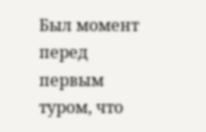Был момент перед первым туром, что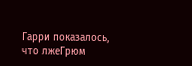Гарри показалось, что лжеГрюм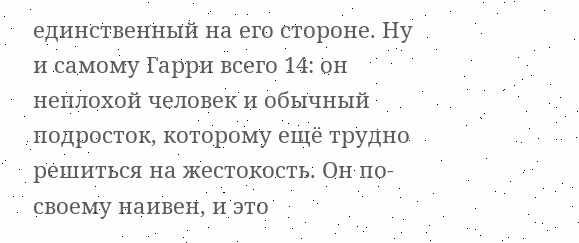единственный на его стороне. Ну и самому Гарри всего 14: он неплохой человек и обычный подросток, которому ещё трудно решиться на жестокость. Он по-своему наивен, и это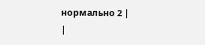нормально 2 |
|